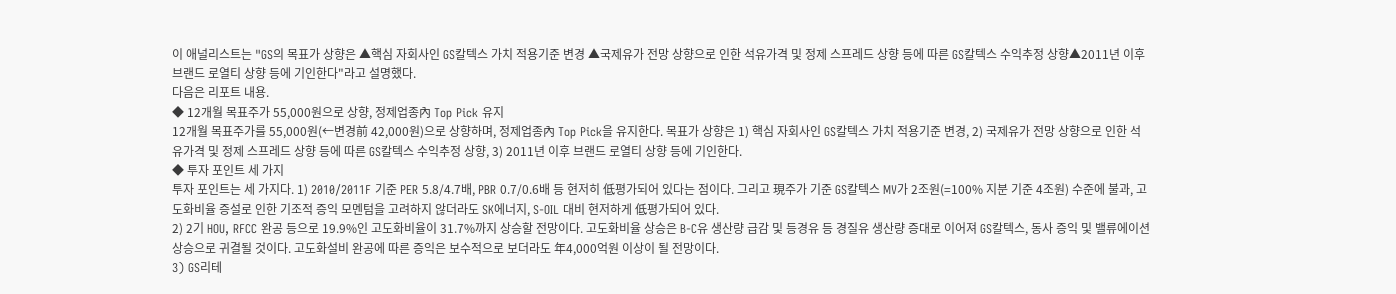이 애널리스트는 "GS의 목표가 상향은 ▲핵심 자회사인 GS칼텍스 가치 적용기준 변경 ▲국제유가 전망 상향으로 인한 석유가격 및 정제 스프레드 상향 등에 따른 GS칼텍스 수익추정 상향▲2011년 이후 브랜드 로열티 상향 등에 기인한다"라고 설명했다.
다음은 리포트 내용.
◆ 12개월 목표주가 55,000원으로 상향, 정제업종內 Top Pick 유지
12개월 목표주가를 55,000원(←변경前 42,000원)으로 상향하며, 정제업종內 Top Pick을 유지한다. 목표가 상향은 1) 핵심 자회사인 GS칼텍스 가치 적용기준 변경, 2) 국제유가 전망 상향으로 인한 석유가격 및 정제 스프레드 상향 등에 따른 GS칼텍스 수익추정 상향, 3) 2011년 이후 브랜드 로열티 상향 등에 기인한다.
◆ 투자 포인트 세 가지
투자 포인트는 세 가지다. 1) 2010/2011F 기준 PER 5.8/4.7배, PBR 0.7/0.6배 등 현저히 低평가되어 있다는 점이다. 그리고 現주가 기준 GS칼텍스 MV가 2조원(=100% 지분 기준 4조원) 수준에 불과, 고도화비율 증설로 인한 기조적 증익 모멘텀을 고려하지 않더라도 SK에너지, S-OIL 대비 현저하게 低평가되어 있다.
2) 2기 HOU, RFCC 완공 등으로 19.9%인 고도화비율이 31.7%까지 상승할 전망이다. 고도화비율 상승은 B-C유 생산량 급감 및 등경유 등 경질유 생산량 증대로 이어져 GS칼텍스, 동사 증익 및 밸류에이션 상승으로 귀결될 것이다. 고도화설비 완공에 따른 증익은 보수적으로 보더라도 年4,000억원 이상이 될 전망이다.
3) GS리테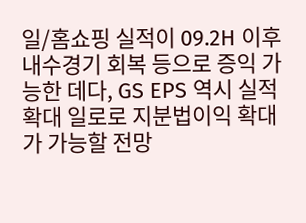일/홈쇼핑 실적이 09.2H 이후 내수경기 회복 등으로 증익 가능한 데다, GS EPS 역시 실적 확대 일로로 지분법이익 확대가 가능할 전망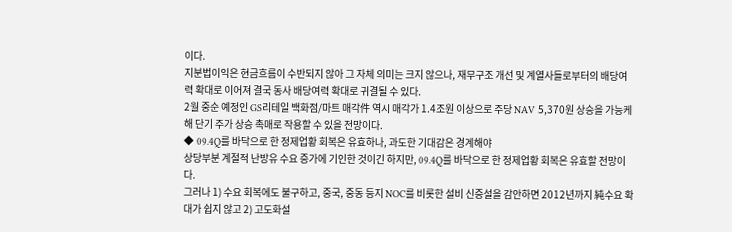이다.
지분법이익은 현금흐름이 수반되지 않아 그 자체 의미는 크지 않으나, 재무구조 개선 및 계열사들로부터의 배당여력 확대로 이어져 결국 동사 배당여력 확대로 귀결될 수 있다.
2월 중순 예정인 GS리테일 백화점/마트 매각件 역시 매각가 1.4조원 이상으로 주당 NAV 5,370원 상승을 가능케 해 단기 주가 상승 촉매로 작용할 수 있을 전망이다.
◆ 09.4Q를 바닥으로 한 정제업황 회복은 유효하나, 과도한 기대감은 경계해야
상당부분 계절적 난방유 수요 증가에 기인한 것이긴 하지만, 09.4Q를 바닥으로 한 정제업황 회복은 유효할 전망이다.
그러나 1) 수요 회복에도 불구하고, 중국, 중동 등지 NOC를 비롯한 설비 신증설을 감안하면 2012년까지 純수요 확대가 쉽지 않고 2) 고도화설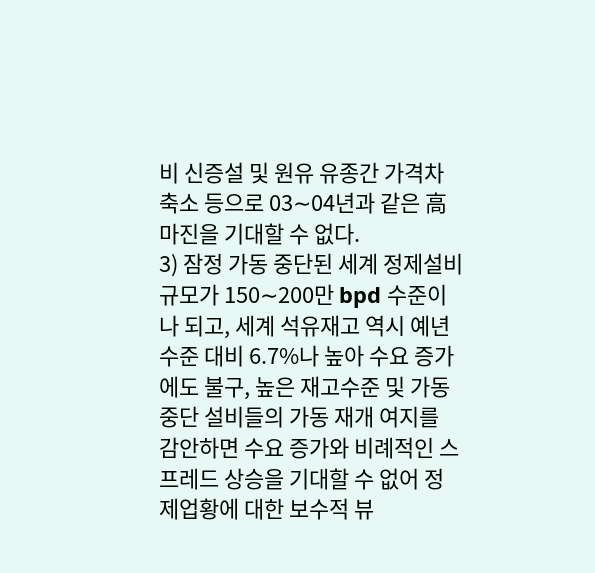비 신증설 및 원유 유종간 가격차 축소 등으로 03∼04년과 같은 高마진을 기대할 수 없다.
3) 잠정 가동 중단된 세계 정제설비 규모가 150∼200만 bpd 수준이나 되고, 세계 석유재고 역시 예년수준 대비 6.7%나 높아 수요 증가에도 불구, 높은 재고수준 및 가동중단 설비들의 가동 재개 여지를 감안하면 수요 증가와 비례적인 스프레드 상승을 기대할 수 없어 정제업황에 대한 보수적 뷰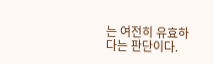는 여전히 유효하다는 판단이다.